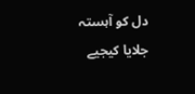دل کو آہستہ جلایا کیجیے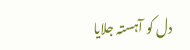دل کو آہستہ جلایا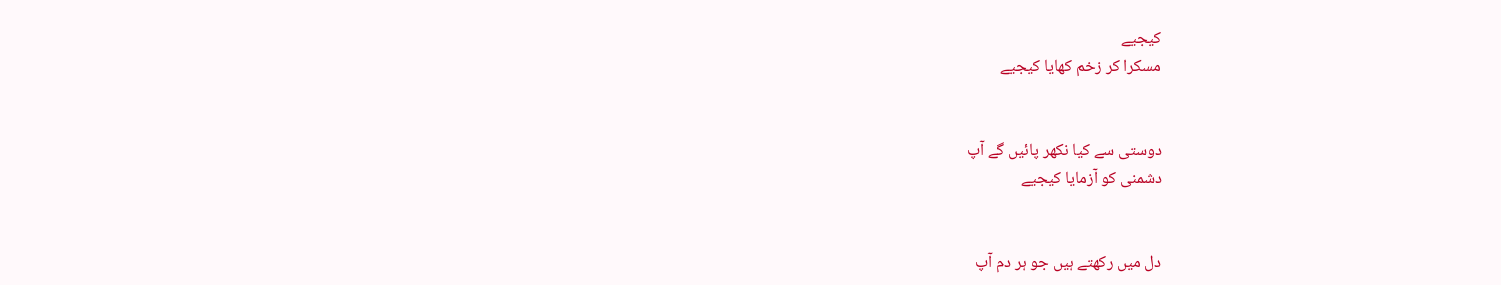کیجیے
مسکرا کر زخم کھایا کیجیے


دوستی سے کیا نکھر پائیں گے آپ
دشمنی کو آزمایا کیجیے


دل میں رکھتے ہیں جو ہر دم آپ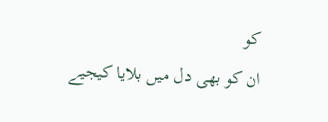کو
ان کو بھی دل میں بلایا کیجیے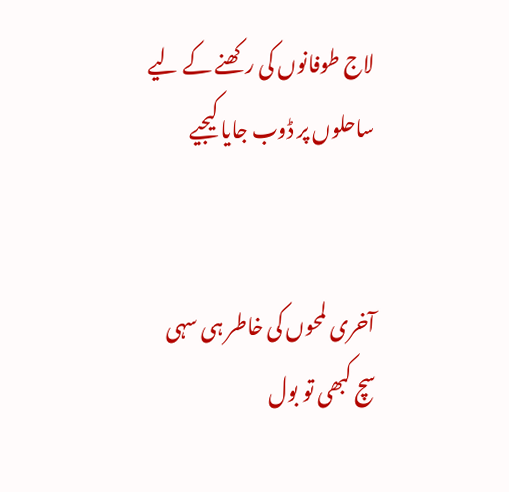لاج طوفانوں کی رکھنے کے لیے
ساحلوں پر ڈوب جایا کیجیے


آخری لمحوں کی خاطر ہی سہی
سچ کبھی تو بول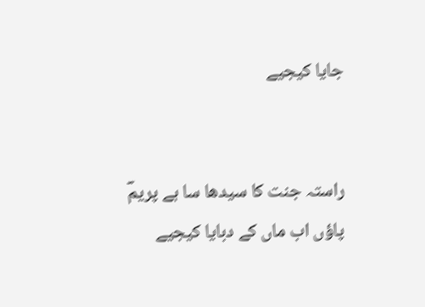جایا کیجیے


راستہ جنت کا سیدھا سا ہے پریمؔ
پاؤں اب ماں کے دبایا کیجیے